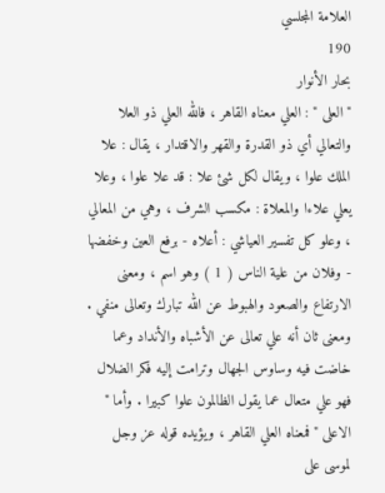العلامة المجلسي
190
بحار الأنوار
" العلى " : العلي معناه القاهر ، فالله العلي ذو العلا والتعالي أي ذو القدرة والقهر والاقتدار ، يقال : علا الملك علوا ، ويقال لكل شئ علا : قد علا علوا ، وعلا يعلي علاءا والمعلاة : مكسب الشرف ، وهي من المعالي ، وعلو كل تفسير العياشي : أعلاه - برفع العين وخفضها - وفلان من علية الناس ( 1 ) وهو اسم ، ومعنى الارتفاع والصعود والهبوط عن الله تبارك وتعالى منفي . ومعنى ثان أنه علي تعالى عن الأشباه والأنداد وعما خاضت فيه وساوس الجهال وترامت إليه فكر الضلال فهو علي متعال عما يقول الظالمون علوا كبيرا . وأما " الاعلى " فمعناه العلي القاهر ، ويؤيده قوله عز وجل لموسى على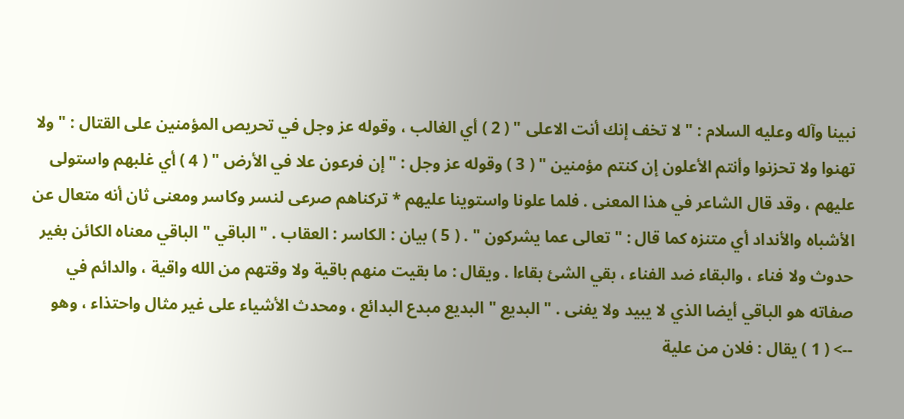نبينا وآله وعليه السلام : " لا تخف إنك أنت الاعلى " ( 2 ) أي الغالب ، وقوله عز وجل في تحريص المؤمنين على القتال : " ولا تهنوا ولا تحزنوا وأنتم الأعلون إن كنتم مؤمنين " ( 3 ) وقوله عز وجل : " إن فرعون علا في الأرض " ( 4 ) أي غلبهم واستولى عليهم ، وقد قال الشاعر في هذا المعنى . فلما علونا واستوينا عليهم * تركناهم صرعى لنسر وكاسر ومعنى ثان أنه متعال عن الأشباه والأنداد أي متنزه كما قال : " تعالى عما يشركون " . ( 5 ) بيان : الكاسر : العقاب . " الباقي " الباقي معناه الكائن بغير حدوث ولا فناء ، والبقاء ضد الفناء ، بقي الشئ بقاءا . ويقال : ما بقيت منهم باقية ولا وقتهم من الله واقية ، والدائم في صفاته هو الباقي أيضا الذي لا يبيد ولا يفنى . " البديع " البديع مبدع البدائع ، ومحدث الأشياء على غير مثال واحتذاء ، وهو
--> ( 1 ) يقال : فلان من علية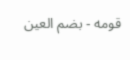قومه - بضم العين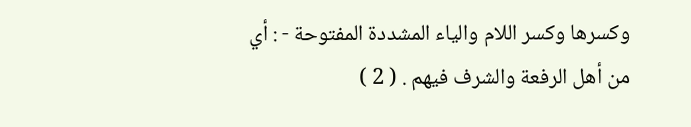وكسرها وكسر اللام والياء المشددة المفتوحة - : أي من أهل الرفعة والشرف فيهم . ( 2 )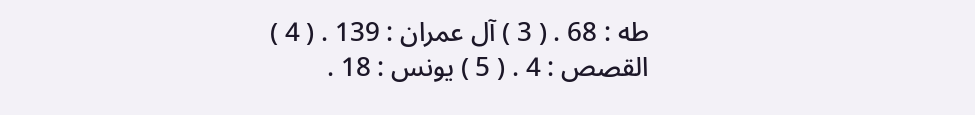طه : 68 . ( 3 ) آل عمران : 139 . ( 4 ) القصص : 4 . ( 5 ) يونس : 18 .